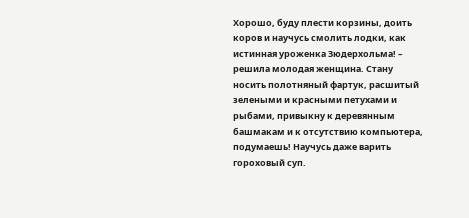Хорошо, буду плести корзины, доить коров и научусь смолить лодки, как истинная уроженка Зюдерхольма! – решила молодая женщина. Стану носить полотняный фартук, расшитый зелеными и красными петухами и рыбами, привыкну к деревянным башмакам и к отсутствию компьютера, подумаешь! Научусь даже варить гороховый суп.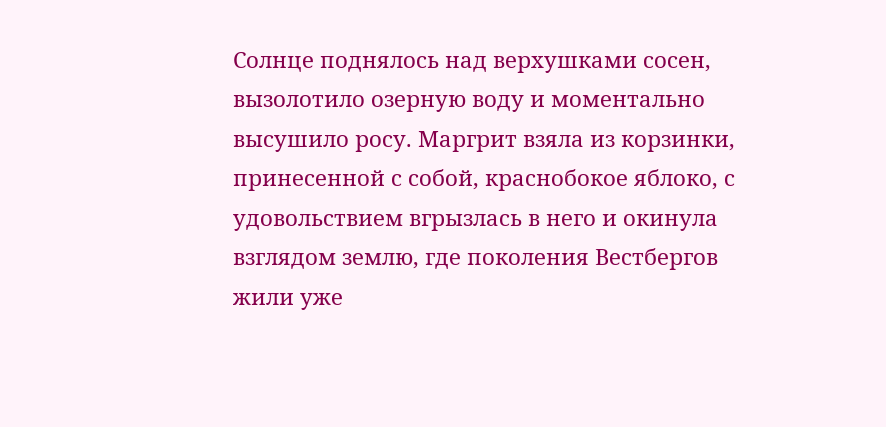Солнце поднялось над верхушками сосен, вызолотило озерную воду и моментально высушило росу. Маргрит взяла из корзинки, принесенной с собой, краснобокое яблоко, с удовольствием вгрызлась в него и окинула взглядом землю, где поколения Вестбергов жили уже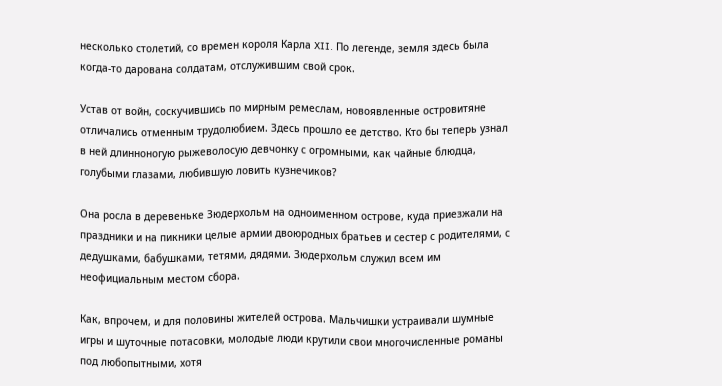несколько столетий, со времен короля Карла XII. По легенде, земля здесь была когда-то дарована солдатам, отслужившим свой срок.

Устав от войн, соскучившись по мирным ремеслам, новоявленные островитяне отличались отменным трудолюбием. Здесь прошло ее детство. Кто бы теперь узнал в ней длинноногую рыжеволосую девчонку с огромными, как чайные блюдца, голубыми глазами, любившую ловить кузнечиков?

Она росла в деревеньке Зюдерхольм на одноименном острове, куда приезжали на праздники и на пикники целые армии двоюродных братьев и сестер с родителями, с дедушками, бабушками, тетями, дядями. Зюдерхольм служил всем им неофициальным местом сбора.

Как, впрочем, и для половины жителей острова. Мальчишки устраивали шумные игры и шуточные потасовки, молодые люди крутили свои многочисленные романы под любопытными, хотя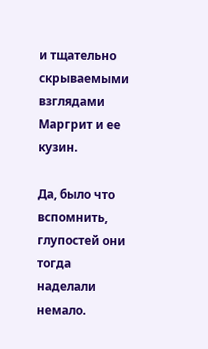и тщательно скрываемыми взглядами Маргрит и ее кузин.

Да, было что вспомнить, глупостей они тогда наделали немало.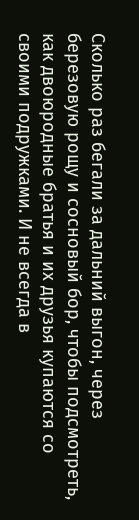Сколько раз бегали за дальний выгон, через березовую рощу и сосновый бор, чтобы подсмотреть, как двоюродные братья и их друзья купаются со своими подружками. И не всегда в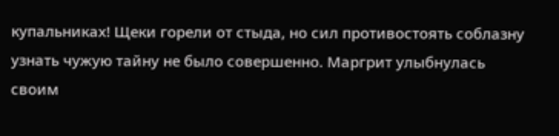купальниках! Щеки горели от стыда, но сил противостоять соблазну узнать чужую тайну не было совершенно. Маргрит улыбнулась своим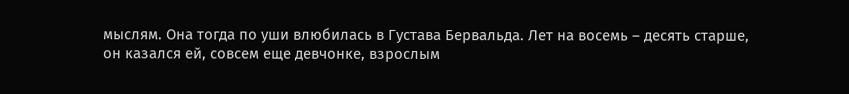мыслям. Она тогда по уши влюбилась в Густава Бервальда. Лет на восемь – десять старше, он казался ей, совсем еще девчонке, взрослым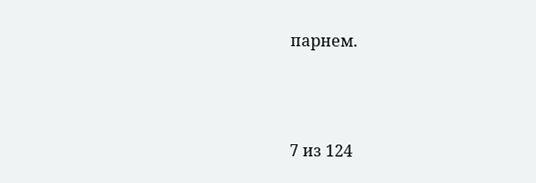парнем.



7 из 124